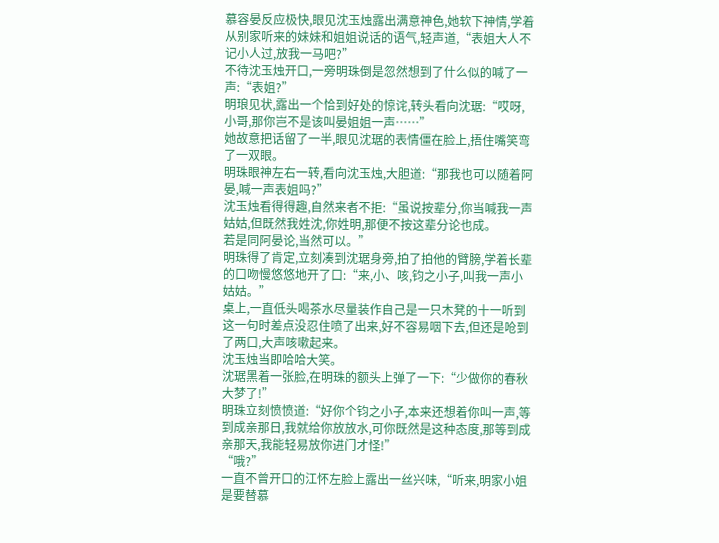慕容晏反应极快,眼见沈玉烛露出满意神色,她软下神情,学着从别家听来的妹妹和姐姐说话的语气,轻声道,“表姐大人不记小人过,放我一马吧?”
不待沈玉烛开口,一旁明珠倒是忽然想到了什么似的喊了一声:“表姐?”
明琅见状,露出一个恰到好处的惊诧,转头看向沈琚:“哎呀,小哥,那你岂不是该叫晏姐姐一声……”
她故意把话留了一半,眼见沈琚的表情僵在脸上,捂住嘴笑弯了一双眼。
明珠眼神左右一转,看向沈玉烛,大胆道:“那我也可以随着阿晏,喊一声表姐吗?”
沈玉烛看得得趣,自然来者不拒:“虽说按辈分,你当喊我一声姑姑,但既然我姓沈,你姓明,那便不按这辈分论也成。
若是同阿晏论,当然可以。”
明珠得了肯定,立刻凑到沈琚身旁,拍了拍他的臂膀,学着长辈的口吻慢悠悠地开了口:“来,小、咳,钧之小子,叫我一声小姑姑。”
桌上,一直低头喝茶水尽量装作自己是一只木凳的十一听到这一句时差点没忍住喷了出来,好不容易咽下去,但还是呛到了两口,大声咳嗽起来。
沈玉烛当即哈哈大笑。
沈琚黑着一张脸,在明珠的额头上弹了一下:“少做你的春秋大梦了!”
明珠立刻愤愤道:“好你个钧之小子,本来还想着你叫一声,等到成亲那日,我就给你放放水,可你既然是这种态度,那等到成亲那天,我能轻易放你进门才怪!”
“哦?”
一直不曾开口的江怀左脸上露出一丝兴味,“听来,明家小姐是要替慕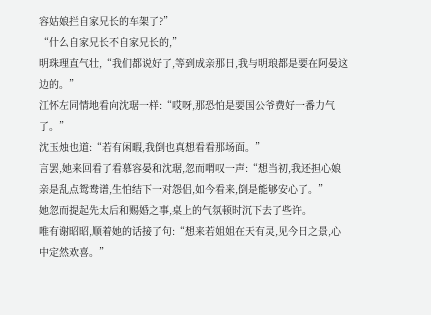容姑娘拦自家兄长的车架了?”
“什么自家兄长不自家兄长的,”
明珠理直气壮,“我们都说好了,等到成亲那日,我与明琅都是要在阿晏这边的。”
江怀左同情地看向沈琚一样:“哎呀,那恐怕是要国公爷费好一番力气了。”
沈玉烛也道:“若有闲暇,我倒也真想看看那场面。”
言罢,她来回看了看慕容晏和沈琚,忽而喟叹一声:“想当初,我还担心娘亲是乱点鸳鸯谱,生怕结下一对怨侣,如今看来,倒是能够安心了。”
她忽而提起先太后和赐婚之事,桌上的气氛顿时沉下去了些许。
唯有谢昭昭,顺着她的话接了句:“想来若姐姐在天有灵,见今日之景,心中定然欢喜。”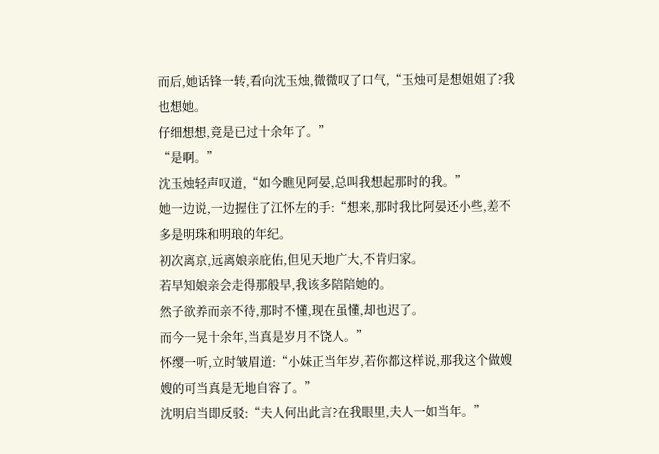而后,她话锋一转,看向沈玉烛,微微叹了口气,“玉烛可是想姐姐了?我也想她。
仔细想想,竟是已过十余年了。”
“是啊。”
沈玉烛轻声叹道,“如今瞧见阿晏,总叫我想起那时的我。”
她一边说,一边握住了江怀左的手:“想来,那时我比阿晏还小些,差不多是明珠和明琅的年纪。
初次离京,远离娘亲庇佑,但见天地广大,不肯归家。
若早知娘亲会走得那般早,我该多陪陪她的。
然子欲养而亲不待,那时不懂,现在虽懂,却也迟了。
而今一晃十余年,当真是岁月不饶人。”
怀缨一听,立时皱眉道:“小妹正当年岁,若你都这样说,那我这个做嫂嫂的可当真是无地自容了。”
沈明启当即反驳:“夫人何出此言?在我眼里,夫人一如当年。”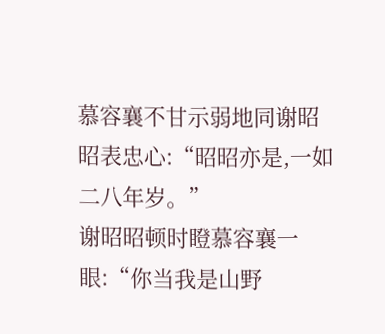慕容襄不甘示弱地同谢昭昭表忠心:“昭昭亦是,一如二八年岁。”
谢昭昭顿时瞪慕容襄一眼:“你当我是山野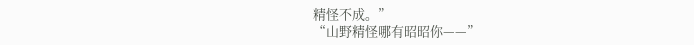精怪不成。”
“山野精怪哪有昭昭你——”